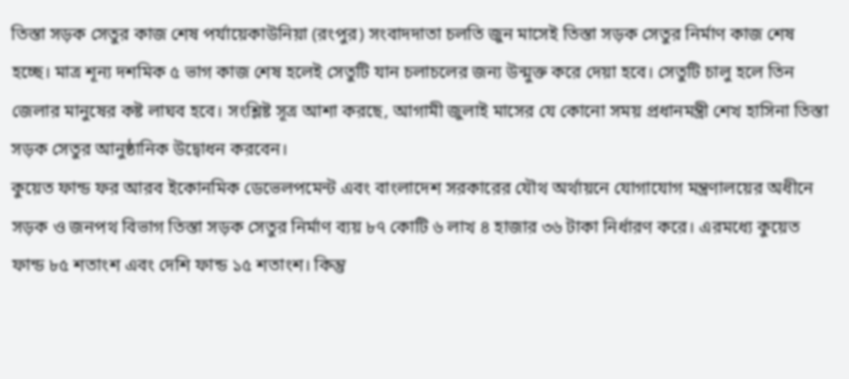তিস্তা সড়ক সেতুর কাজ শেষ পর্যায়েকাউনিয়া (রংপুর) সংবাদদাতা চলতি জুন মাসেই তিস্তা সড়ক সেতুর নির্মাণ কাজ শেষ হচ্ছে। মাত্র শূন্য দশমিক ৫ ভাগ কাজ শেষ হলেই সেতুটি যান চলাচলের জন্য উন্মুক্ত করে দেয়া হবে। সেতুটি চালু হলে তিন জেলার মানুষের কষ্ট লাঘব হবে। সংশ্লিষ্ট সূত্র আশা করছে, আগামী জুলাই মাসের যে কোনো সময় প্রধানমন্ত্রী শেখ হাসিনা তিস্তা সড়ক সেতুর আনুষ্ঠানিক উদ্বোধন করবেন।
কুয়েত ফান্ড ফর আরব ইকোনমিক ডেভেলপমেন্ট এবং বাংলাদেশ সরকারের যৌথ অর্থায়নে যোগাযোগ মন্ত্রণালয়ের অধীনে সড়ক ও জনপথ বিভাগ তিস্তা সড়ক সেতুর নির্মাণ ব্যয় ৮৭ কোটি ৬ লাখ ৪ হাজার ৩৬ টাকা নির্ধারণ করে। এরমধ্যে কুয়েত ফান্ড ৮৫ শতাংশ এবং দেশি ফান্ড ১৫ শতাংশ। কিন্তু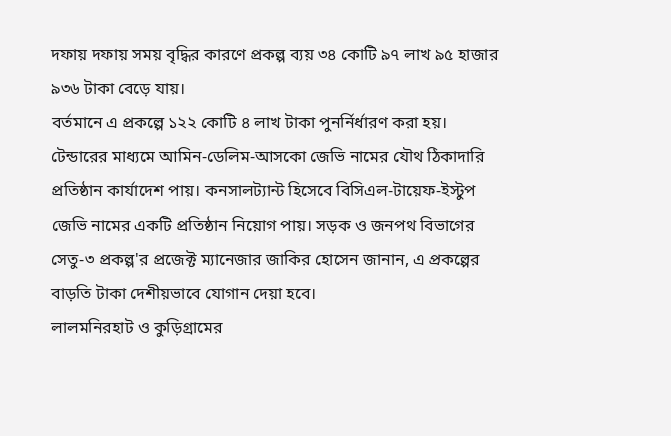দফায় দফায় সময় বৃদ্ধির কারণে প্রকল্প ব্যয় ৩৪ কোটি ৯৭ লাখ ৯৫ হাজার ৯৩৬ টাকা বেড়ে যায়।
বর্তমানে এ প্রকল্পে ১২২ কোটি ৪ লাখ টাকা পুনর্নির্ধারণ করা হয়। টেন্ডারের মাধ্যমে আমিন-ডেলিম-আসকো জেভি নামের যৌথ ঠিকাদারি প্রতিষ্ঠান কার্যাদেশ পায়। কনসালট্যান্ট হিসেবে বিসিএল-টায়েফ-ইস্টুপ জেভি নামের একটি প্রতিষ্ঠান নিয়োগ পায়। সড়ক ও জনপথ বিভাগের সেতু-৩ প্রকল্প'র প্রজেক্ট ম্যানেজার জাকির হোসেন জানান, এ প্রকল্পের বাড়তি টাকা দেশীয়ভাবে যোগান দেয়া হবে।
লালমনিরহাট ও কুড়িগ্রামের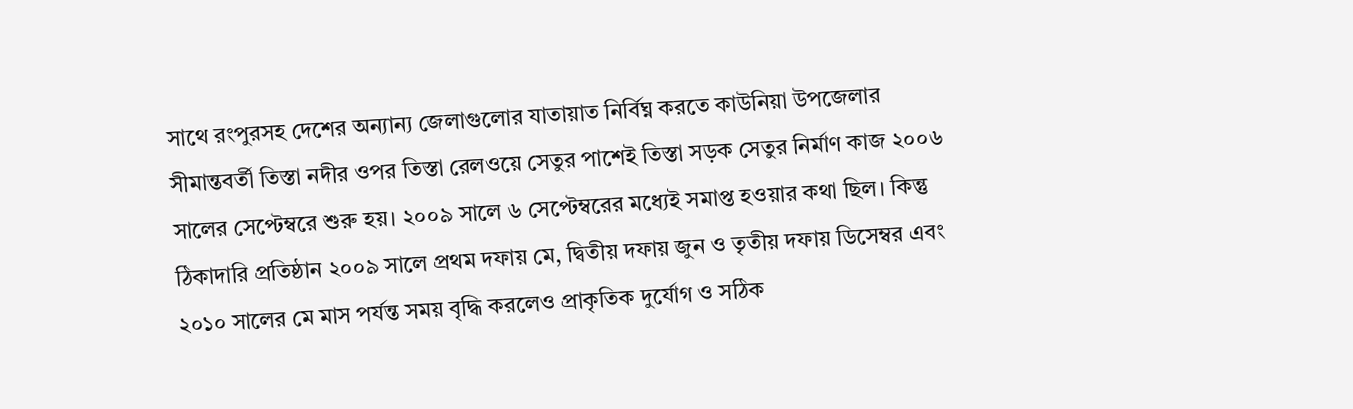সাথে রংপুরসহ দেশের অন্যান্য জেলাগুলোর যাতায়াত নির্বিঘ্ন করতে কাউনিয়া উপজেলার সীমান্তবর্তী তিস্তা নদীর ওপর তিস্তা রেলওয়ে সেতুর পাশেই তিস্তা সড়ক সেতুর নির্মাণ কাজ ২০০৬ সালের সেপ্টেম্বরে শুরু হয়। ২০০৯ সালে ৬ সেপ্টেম্বরের মধ্যেই সমাপ্ত হওয়ার কথা ছিল। কিন্তু ঠিকাদারি প্রতিষ্ঠান ২০০৯ সালে প্রথম দফায় মে, দ্বিতীয় দফায় জুন ও তৃতীয় দফায় ডিসেম্বর এবং ২০১০ সালের মে মাস পর্যন্ত সময় বৃদ্ধি করলেও প্রাকৃতিক দুর্যোগ ও সঠিক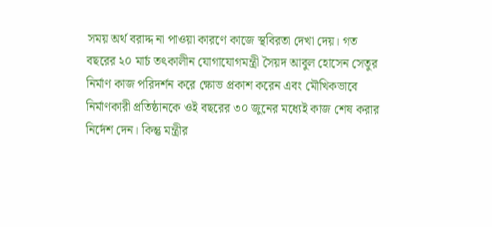সময় অর্থ বরাদ্দ না পাওয়া কারণে কাজে স্থবিরতা দেখা দেয়। গত বছরের ২০ মার্চ তৎকালীন যোগাযোগমন্ত্রী সৈয়দ আবুল হোসেন সেতুর নির্মাণ কাজ পরিদর্শন করে ক্ষোভ প্রকাশ করেন এবং মৌখিকভাবে নির্মাণকারী প্রতিষ্ঠানকে ওই বছরের ৩০ জুনের মধ্যেই কাজ শেষ করার নির্দেশ দেন। কিন্তু মন্ত্রীর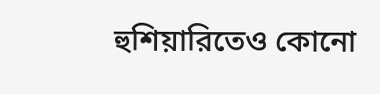হুশিয়ারিতেও কোনো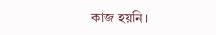কাজ হয়নি।